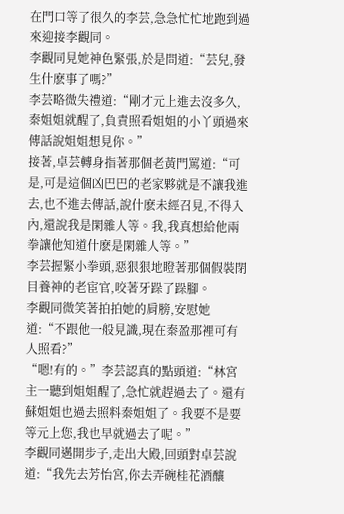在門口等了很久的李芸,急急忙忙地跑到過來迎接李觀同。
李觀同見她神色緊張,於是問道:“芸兒,發生什麽事了嗎?”
李芸略微失禮道:“剛才元上進去沒多久,秦姐姐就醒了,負責照看姐姐的小丫頭過來傳話說姐姐想見你。”
接著,卓芸轉身指著那個老黃門罵道:“可是,可是這個凶巴巴的老家夥就是不讓我進去,也不進去傳話,說什麽未經召見,不得入內,還說我是閑雜人等。我,我真想給他兩拳讓他知道什麽是閑雜人等。”
李芸握緊小拳頭,惡狠狠地瞪著那個假裝閉目養神的老宦官,咬著牙跺了跺腳。
李觀同微笑著拍拍她的肩膀,安慰她道:“不跟他一般見識,現在秦盈那裡可有人照看?”
“嗯!有的。”李芸認真的點頭道:“林宮主一聽到姐姐醒了,急忙就趕過去了。還有蘇姐姐也過去照料秦姐姐了。我要不是要等元上您,我也早就過去了呢。”
李觀同邁開步子,走出大殿,回頭對卓芸說道:“我先去芳怡宮,你去弄碗桂花酒釀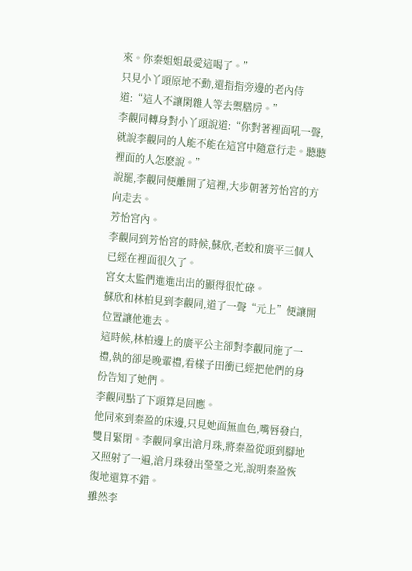來。你秦姐姐最愛這喝了。”
只見小丫頭原地不動,還指指旁邊的老內侍道:“這人不讓閑雜人等去禦膳房。”
李觀同轉身對小丫頭說道:“你對著裡面吼一聲,就說李觀同的人能不能在這宮中隨意行走。聽聽裡面的人怎麽說。”
說罷,李觀同便離開了這裡,大步朝著芳怡宮的方向走去。
芳怡宮內。
李觀同到芳怡宮的時候,蘇欣,老蛟和廣平三個人已經在裡面很久了。
宮女太監們進進出出的顯得很忙碌。
蘇欣和林柏見到李觀同,道了一聲“元上”便讓開位置讓他進去。
這時候,林柏邊上的廣平公主卻對李觀同施了一禮,執的卻是晚輩禮,看樣子田衝已經把他們的身份告知了她們。
李觀同點了下頭算是回應。
他同來到秦盈的床邊,只見她面無血色,嘴唇發白,雙目緊閉。李觀同拿出滄月珠,將秦盈從頭到腳地又照射了一遍,滄月珠發出瑩瑩之光,說明秦盈恢復地還算不錯。
雖然李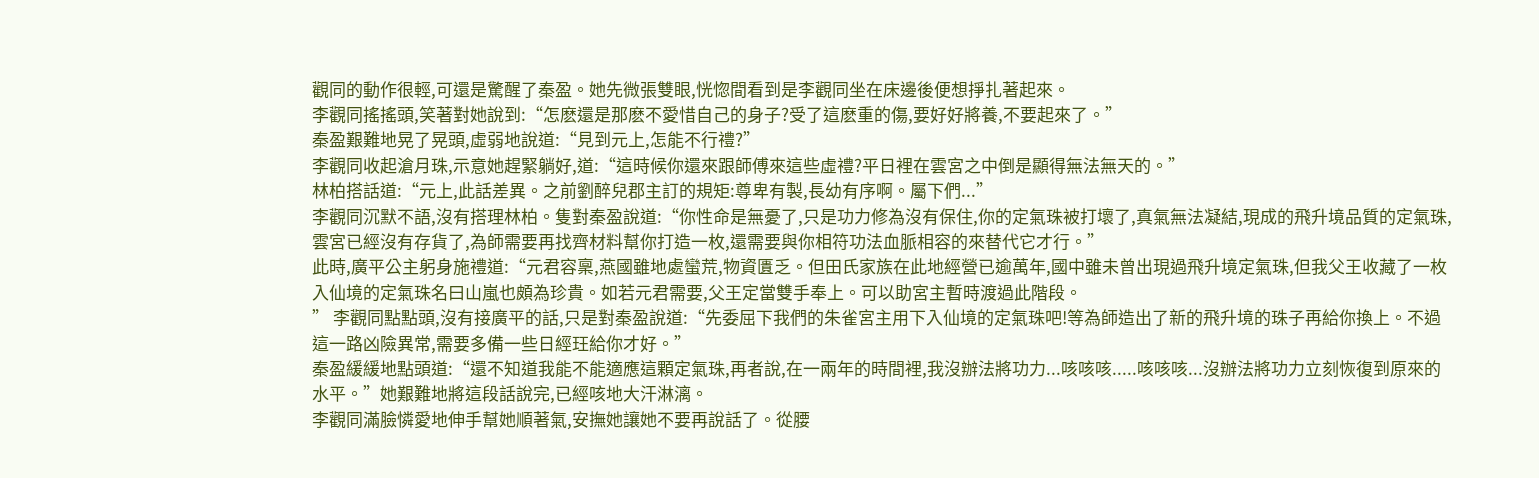觀同的動作很輕,可還是驚醒了秦盈。她先微張雙眼,恍惚間看到是李觀同坐在床邊後便想掙扎著起來。
李觀同搖搖頭,笑著對她說到:“怎麽還是那麽不愛惜自己的身子?受了這麽重的傷,要好好將養,不要起來了。”
秦盈艱難地晃了晃頭,虛弱地說道:“見到元上,怎能不行禮?”
李觀同收起滄月珠,示意她趕緊躺好,道:“這時候你還來跟師傅來這些虛禮?平日裡在雲宮之中倒是顯得無法無天的。”
林柏搭話道:“元上,此話差異。之前劉醉兒郡主訂的規矩:尊卑有製,長幼有序啊。屬下們...”
李觀同沉默不語,沒有搭理林柏。隻對秦盈說道:“你性命是無憂了,只是功力修為沒有保住,你的定氣珠被打壞了,真氣無法凝結,現成的飛升境品質的定氣珠,雲宮已經沒有存貨了,為師需要再找齊材料幫你打造一枚,還需要與你相符功法血脈相容的來替代它才行。”
此時,廣平公主躬身施禮道:“元君容稟,燕國雖地處蠻荒,物資匱乏。但田氏家族在此地經營已逾萬年,國中雖未曾出現過飛升境定氣珠,但我父王收藏了一枚入仙境的定氣珠名曰山嵐也頗為珍貴。如若元君需要,父王定當雙手奉上。可以助宮主暫時渡過此階段。
” 李觀同點點頭,沒有接廣平的話,只是對秦盈說道:“先委屈下我們的朱雀宮主用下入仙境的定氣珠吧!等為師造出了新的飛升境的珠子再給你換上。不過這一路凶險異常,需要多備一些日經玨給你才好。”
秦盈緩緩地點頭道:“還不知道我能不能適應這顆定氣珠,再者說,在一兩年的時間裡,我沒辦法將功力...咳咳咳.....咳咳咳...沒辦法將功力立刻恢復到原來的水平。”她艱難地將這段話說完,已經咳地大汗淋漓。
李觀同滿臉憐愛地伸手幫她順著氣,安撫她讓她不要再說話了。從腰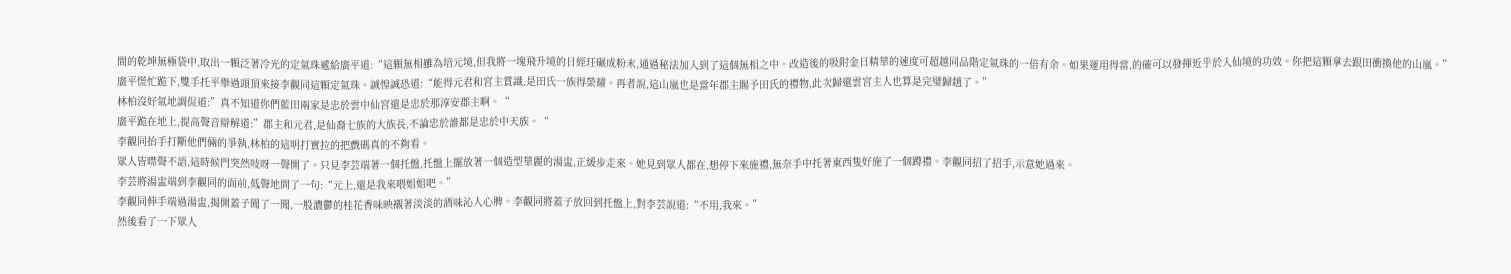間的乾坤無極袋中,取出一顆泛著冷光的定氣珠遞給廣平道:“這顆無相雖為培元境,但我將一塊飛升境的日經玨碾成粉末,通過秘法加入到了這個無相之中。改造後的吸附金日精華的速度可超越同品階定氣珠的一倍有余。如果運用得當,的確可以發揮近乎於入仙境的功效。你把這顆拿去跟田衝換他的山嵐。”
廣平慌忙跪下,雙手托平舉過頭頂來接李觀同這顆定氣珠。誠惶誠恐道:“能得元君和宮主賞識,是田氏一族得榮耀。再者說,這山嵐也是當年郡主賜予田氏的禮物,此次歸還雲宮主人也算是完璧歸趙了。”
林柏沒好氣地調侃道:”真不知道你們藍田兩家是忠於雲中仙宮還是忠於那淳安郡主啊。“
廣平跪在地上,提高聲音辯解道:”郡主和元君,是仙裔七族的大族長,不論忠於誰都是忠於中天族。“
李觀同抬手打斷他們倆的爭執,林柏的這明打實拉的把戲碼真的不夠看。
眾人皆噤聲不語,這時候門突然吱呀一聲開了。只見李芸端著一個托盤,托盤上擺放著一個造型華麗的湯盅,正緩步走來。她見到眾人都在,想停下來施禮,無奈手中托著東西隻好施了一個蹲禮。李觀同招了招手,示意她過來。
李芸將湯盅端到李觀同的面前,低聲地問了一句:“元上,還是我來喂姐姐吧。”
李觀同伸手端過湯盅,揭開蓋子聞了一聞,一股濃鬱的桂花香味映襯著淡淡的酒味沁人心脾。李觀同將蓋子放回到托盤上,對李芸說道:“不用,我來。”
然後看了一下眾人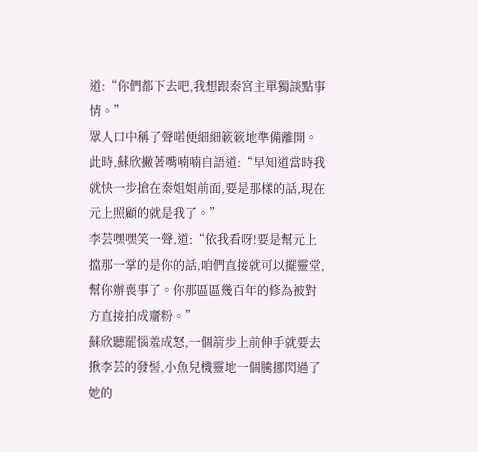道:“你們都下去吧,我想跟秦宮主單獨談點事情。”
眾人口中稱了聲喏便細細簌簌地準備離開。此時,蘇欣撇著嘴喃喃自語道:“早知道當時我就快一步搶在秦姐姐前面,要是那樣的話,現在元上照顧的就是我了。”
李芸嘿嘿笑一聲,道:“依我看呀!要是幫元上擋那一掌的是你的話,咱們直接就可以擺靈堂,幫你辦喪事了。你那區區幾百年的修為被對方直接拍成齏粉。”
蘇欣聽罷惱羞成怒,一個箭步上前伸手就要去揪李芸的發髻,小魚兒機靈地一個騰挪閃過了她的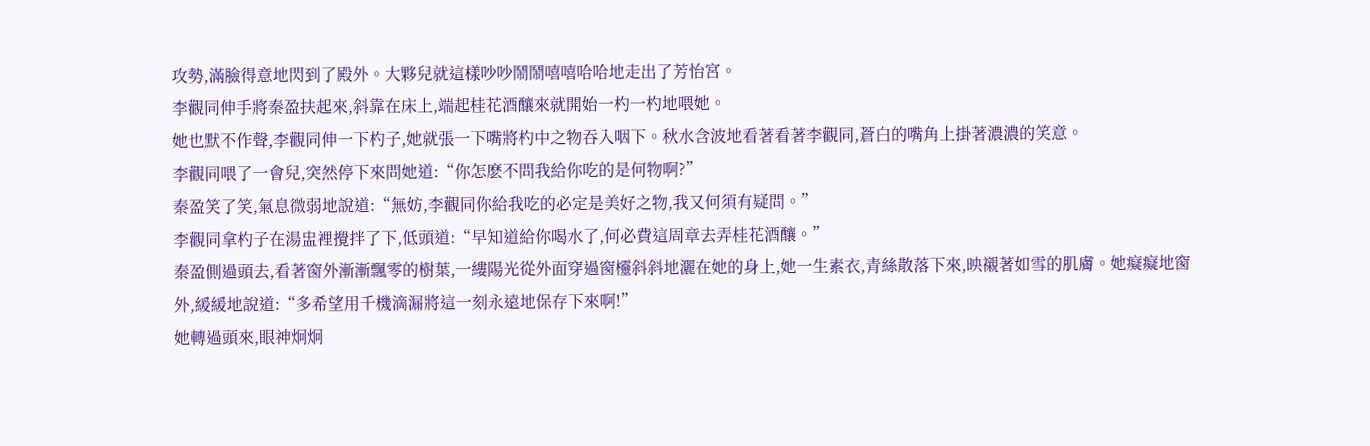攻勢,滿臉得意地閃到了殿外。大夥兒就這樣吵吵鬧鬧嘻嘻哈哈地走出了芳怡宮。
李觀同伸手將秦盈扶起來,斜靠在床上,端起桂花酒釀來就開始一杓一杓地喂她。
她也默不作聲,李觀同伸一下杓子,她就張一下嘴將杓中之物吞入咽下。秋水含波地看著看著李觀同,蒼白的嘴角上掛著濃濃的笑意。
李觀同喂了一會兒,突然停下來問她道:“你怎麽不問我給你吃的是何物啊?”
秦盈笑了笑,氣息微弱地說道:“無妨,李觀同你給我吃的必定是美好之物,我又何須有疑問。”
李觀同拿杓子在湯盅裡攪拌了下,低頭道:“早知道給你喝水了,何必費這周章去弄桂花酒釀。”
秦盈側過頭去,看著窗外漸漸飄零的樹葉,一縷陽光從外面穿過窗欞斜斜地灑在她的身上,她一生素衣,青絲散落下來,映襯著如雪的肌膚。她癡癡地窗外,緩緩地說道:“多希望用千機滴漏將這一刻永遠地保存下來啊!”
她轉過頭來,眼神炯炯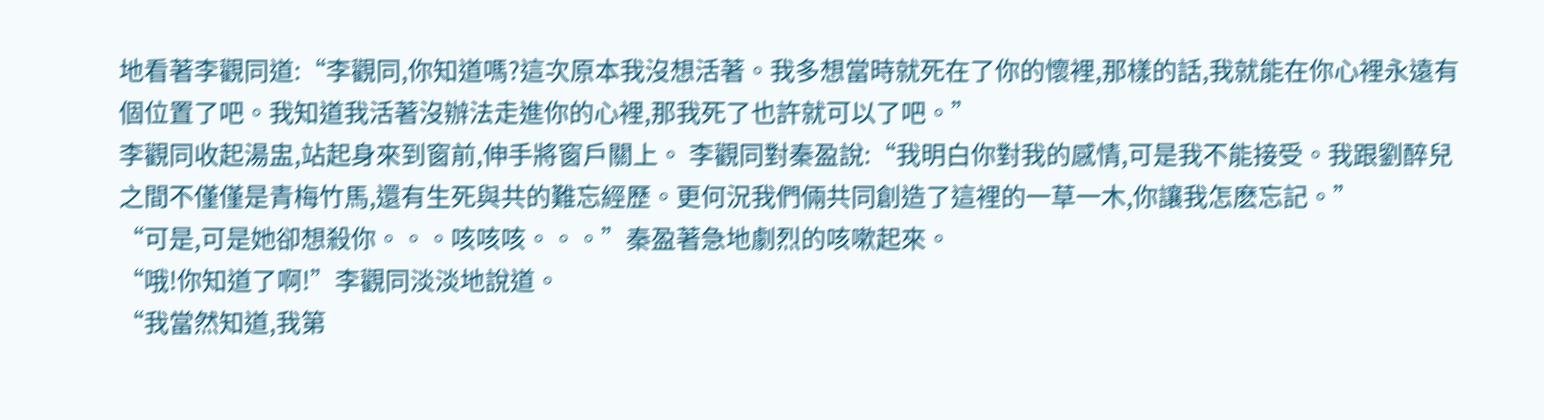地看著李觀同道:“李觀同,你知道嗎?這次原本我沒想活著。我多想當時就死在了你的懷裡,那樣的話,我就能在你心裡永遠有個位置了吧。我知道我活著沒辦法走進你的心裡,那我死了也許就可以了吧。”
李觀同收起湯盅,站起身來到窗前,伸手將窗戶關上。 李觀同對秦盈說:“我明白你對我的感情,可是我不能接受。我跟劉醉兒之間不僅僅是青梅竹馬,還有生死與共的難忘經歷。更何況我們倆共同創造了這裡的一草一木,你讓我怎麽忘記。”
“可是,可是她卻想殺你。。。咳咳咳。。。”秦盈著急地劇烈的咳嗽起來。
“哦!你知道了啊!”李觀同淡淡地說道。
“我當然知道,我第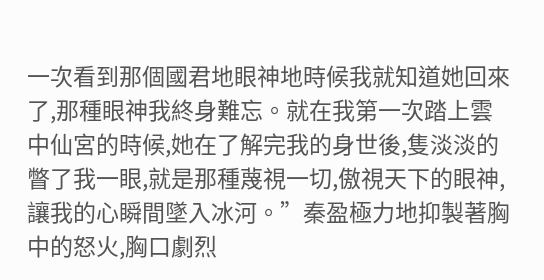一次看到那個國君地眼神地時候我就知道她回來了,那種眼神我終身難忘。就在我第一次踏上雲中仙宮的時候,她在了解完我的身世後,隻淡淡的瞥了我一眼,就是那種蔑視一切,傲視天下的眼神,讓我的心瞬間墜入冰河。”秦盈極力地抑製著胸中的怒火,胸口劇烈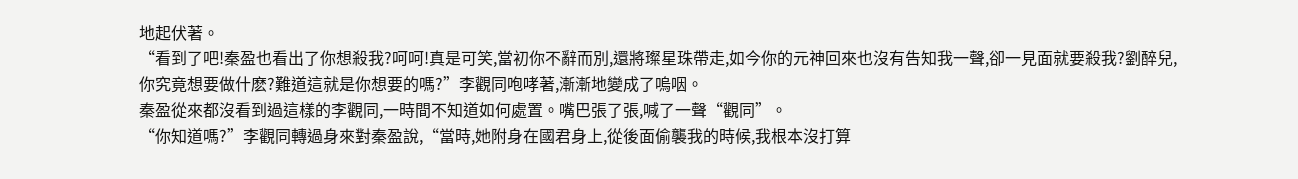地起伏著。
“看到了吧!秦盈也看出了你想殺我?呵呵!真是可笑,當初你不辭而別,還將璨星珠帶走,如今你的元神回來也沒有告知我一聲,卻一見面就要殺我?劉醉兒,你究竟想要做什麽?難道這就是你想要的嗎?”李觀同咆哮著,漸漸地變成了嗚咽。
秦盈從來都沒看到過這樣的李觀同,一時間不知道如何處置。嘴巴張了張,喊了一聲“觀同”。
“你知道嗎?”李觀同轉過身來對秦盈說,“當時,她附身在國君身上,從後面偷襲我的時候,我根本沒打算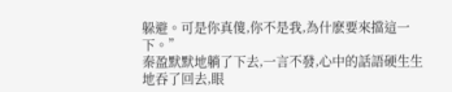躲避。可是你真傻,你不是我,為什麽要來擋這一下。”
秦盈默默地躺了下去,一言不發,心中的話語硬生生地吞了回去,眼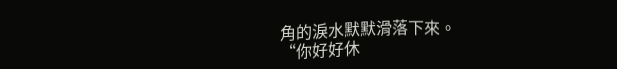角的淚水默默滑落下來。
“你好好休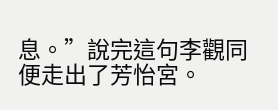息。”說完這句李觀同便走出了芳怡宮。